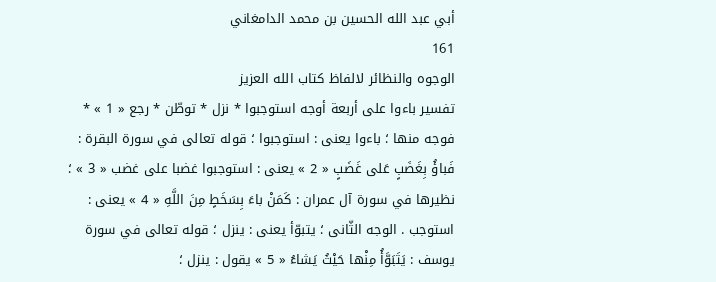أبي عبد الله الحسين بن محمد الدامغاني
161
الوجوه والنظائر لالفاظ كتاب الله العزيز
تفسير باءوا على أربعة أوجه استوجبوا * نزل * توطّن * رجع « 1 » * فوجه منها ؛ باءوا يعنى : استوجبوا ؛ قوله تعالى في سورة البقرة : فَباؤُ بِغَضَبٍ عَلى غَضَبٍ « 2 » يعنى : استوجبوا غضبا على غضب « 3 » ؛ نظيرها في سورة آل عمران : كَمَنْ باءَ بِسَخَطٍ مِنَ اللَّهِ « 4 » يعنى : استوجب . الوجه الثّانى ؛ يتبوّأ يعنى : ينزل ؛ قوله تعالى في سورة يوسف : يَتَبَوَّأُ مِنْها حَيْثُ يَشاءُ « 5 » يقول : ينزل ؛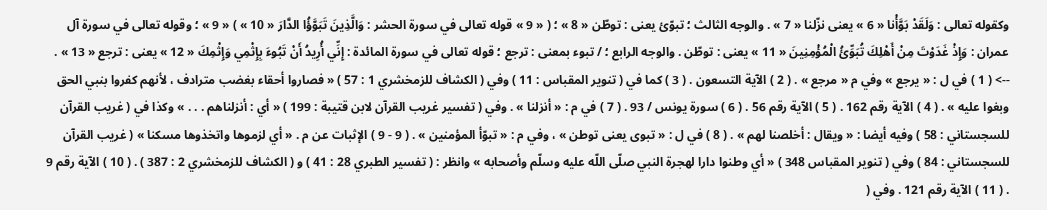وكقوله تعالى : وَلَقَدْ بَوَّأْنا « 6 » يعنى نزّلنا « 7 » . والوجه الثالث ؛ تبوّئ يعنى : توطّن « 8 » ؛ ( « 9 » قوله تعالى في سورة الحشر : وَالَّذِينَ تَبَوَّؤُا الدَّارَ « 10 » ) « 9 » ؛ وقوله تعالى في سورة آل عمران : وَإِذْ غَدَوْتَ مِنْ أَهْلِكَ تُبَوِّئُ الْمُؤْمِنِينَ « 11 » يعنى : توطّن . والوجه الرابع ؛ / تبوء بمعنى : ترجع ؛ قوله تعالى في سورة المائدة : إِنِّي أُرِيدُ أَنْ تَبُوءَ بِإِثْمِي وَإِثْمِكَ « 12 » يعنى : ترجع « 13 » .
--> ( 1 ) في ل : « يرجع » وفي م « مرجع » . ( 2 ) الآية التسعون . ( 3 ) كما في ( تنوير المقباس : 11 ) وفي ( الكشاف للزمخشري 1 : 57 ) « فصاروا أحقاء بغضب مترادف ، لأنهم كفروا بنبي الحق وبغوا عليه » . ( 4 ) الآية رقم 162 . ( 5 ) الآية رقم 56 . ( 6 ) سورة يونس / 93 . ( 7 ) في م : « أنزلنا » . وفي ( تفسير غريب القرآن لابن قتيبة : 199 ) « أي : أنزلناهم . . . » وكذا في ( غريب القرآن للسجستاني : 58 ) وفيه أيضا : « ويقال : أخلصنا لهم » . ( 8 ) في ل : « تبوى يعنى توطن » ، وفي م : « تبوّأ المؤمنين » . ( 9 - 9 ) الإثبات عن م . « أي لزموها واتخذوها مسكنا » ( غريب القرآن للسجستاني : 84 ) وفي ( تنوير المقباس 348 ) « أي وطنوا دارا لهجرة النبي صلّى اللّه عليه وسلّم وأصحابه » وانظر : ( تفسير الطبري 28 : 41 ) و ( الكشاف للزمخشري 2 : 387 ) . ( 10 ) الآية رقم 9 . ( 11 ) الآية رقم 121 . وفي (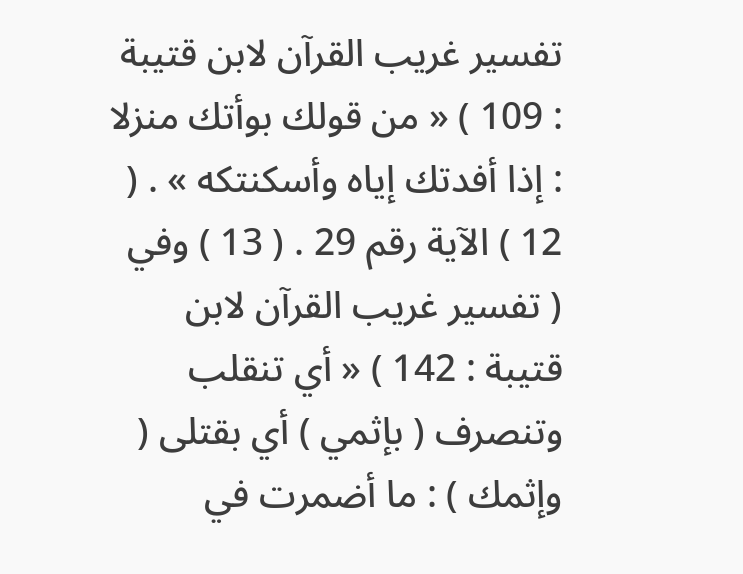تفسير غريب القرآن لابن قتيبة : 109 ) « من قولك بوأتك منزلا : إذا أفدتك إياه وأسكنتكه » . ( 12 ) الآية رقم 29 . ( 13 ) وفي ( تفسير غريب القرآن لابن قتيبة : 142 ) « أي تنقلب وتنصرف ( بإثمي ) أي بقتلى ( وإثمك ) : ما أضمرت في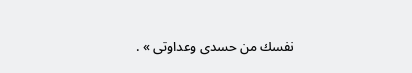نفسك من حسدى وعداوتى » .